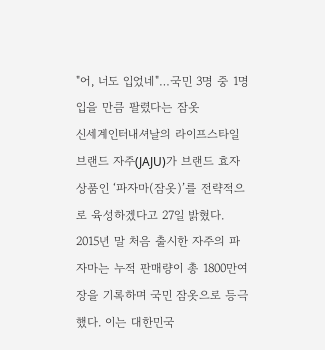"어, 너도 입었네"…국민 3명 중 1명 입을 만큼 팔렸다는 잠옷
신세계인터내셔날의 라이프스타일 브랜드 자주(JAJU)가 브랜드 효자 상품인 ‘파자마(잠옷)’를 전략적으로 육성하겠다고 27일 밝혔다. 2015년 말 처음 출시한 자주의 파자마는 누적 판매량이 총 1800만여장을 기록하며 국민 잠옷으로 등극했다. 이는 대한민국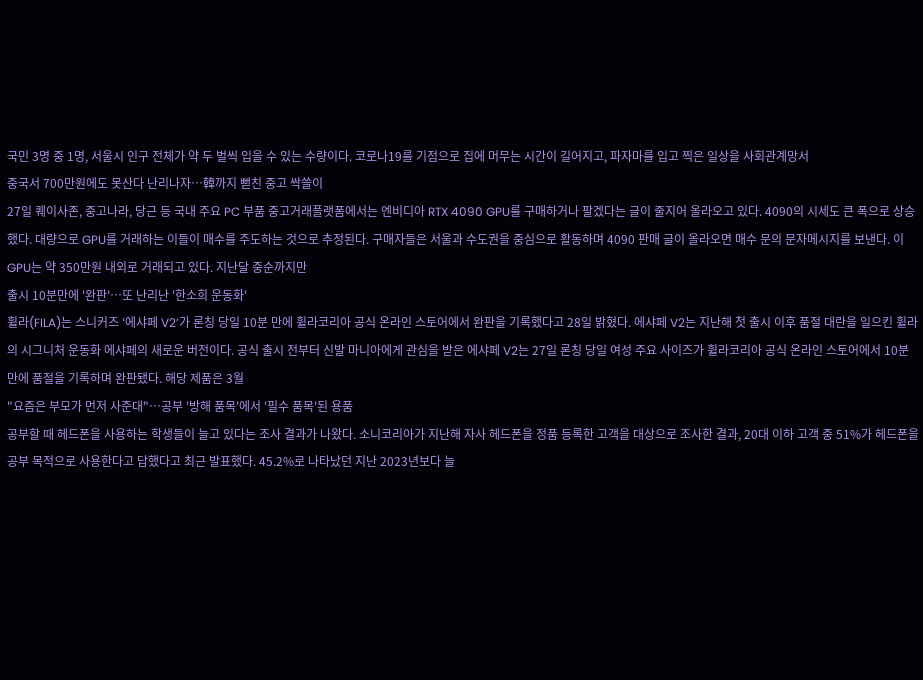국민 3명 중 1명, 서울시 인구 전체가 약 두 벌씩 입을 수 있는 수량이다. 코로나19를 기점으로 집에 머무는 시간이 길어지고, 파자마를 입고 찍은 일상을 사회관계망서
중국서 700만원에도 못산다 난리나자…韓까지 뻗친 중고 싹쓸이
27일 퀘이사존, 중고나라, 당근 등 국내 주요 PC 부품 중고거래플랫폼에서는 엔비디아 RTX 4090 GPU를 구매하거나 팔겠다는 글이 줄지어 올라오고 있다. 4090의 시세도 큰 폭으로 상승했다. 대량으로 GPU를 거래하는 이들이 매수를 주도하는 것으로 추정된다. 구매자들은 서울과 수도권을 중심으로 활동하며 4090 판매 글이 올라오면 매수 문의 문자메시지를 보낸다. 이 GPU는 약 350만원 내외로 거래되고 있다. 지난달 중순까지만
출시 10분만에 '완판'…또 난리난 '한소희 운동화'
휠라(FILA)는 스니커즈 ‘에샤페 V2’가 론칭 당일 10분 만에 휠라코리아 공식 온라인 스토어에서 완판을 기록했다고 28일 밝혔다. 에샤페 V2는 지난해 첫 출시 이후 품절 대란을 일으킨 휠라의 시그니처 운동화 에샤페의 새로운 버전이다. 공식 출시 전부터 신발 마니아에게 관심을 받은 에샤페 V2는 27일 론칭 당일 여성 주요 사이즈가 휠라코리아 공식 온라인 스토어에서 10분 만에 품절을 기록하며 완판됐다. 해당 제품은 3월
"요즘은 부모가 먼저 사준대"…공부 '방해 품목'에서 '필수 품목'된 용품
공부할 때 헤드폰을 사용하는 학생들이 늘고 있다는 조사 결과가 나왔다. 소니코리아가 지난해 자사 헤드폰을 정품 등록한 고객을 대상으로 조사한 결과, 20대 이하 고객 중 51%가 헤드폰을 공부 목적으로 사용한다고 답했다고 최근 발표했다. 45.2%로 나타났던 지난 2023년보다 늘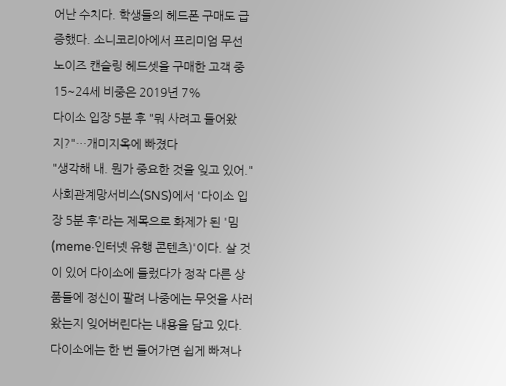어난 수치다. 학생들의 헤드폰 구매도 급증했다. 소니코리아에서 프리미엄 무선 노이즈 캔슬링 헤드셋을 구매한 고객 중 15~24세 비중은 2019년 7%
다이소 입장 5분 후 "뭐 사려고 들어왔지?"…개미지옥에 빠졌다
"생각해 내. 뭔가 중요한 것을 잊고 있어." 사회관계망서비스(SNS)에서 '다이소 입장 5분 후'라는 제목으로 화제가 된 '밈(meme·인터넷 유행 콘텐츠)'이다. 살 것이 있어 다이소에 들렀다가 정작 다른 상품들에 정신이 팔려 나중에는 무엇을 사러 왔는지 잊어버린다는 내용을 담고 있다. 다이소에는 한 번 들어가면 쉽게 빠져나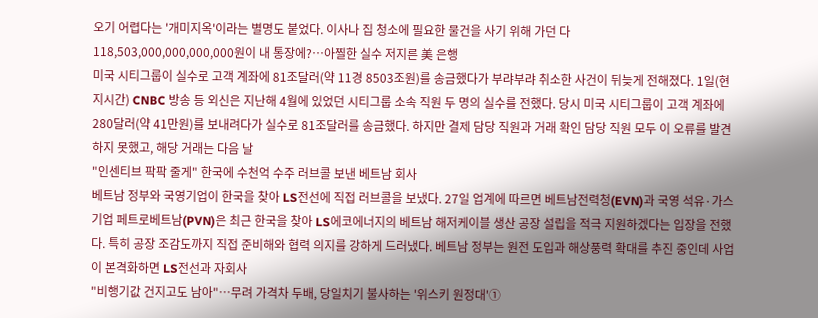오기 어렵다는 '개미지옥'이라는 별명도 붙었다. 이사나 집 청소에 필요한 물건을 사기 위해 가던 다
118,503,000,000,000,000원이 내 통장에?…아찔한 실수 저지른 美 은행
미국 시티그룹이 실수로 고객 계좌에 81조달러(약 11경 8503조원)를 송금했다가 부랴부랴 취소한 사건이 뒤늦게 전해졌다. 1일(현지시간) CNBC 방송 등 외신은 지난해 4월에 있었던 시티그룹 소속 직원 두 명의 실수를 전했다. 당시 미국 시티그룹이 고객 계좌에 280달러(약 41만원)를 보내려다가 실수로 81조달러를 송금했다. 하지만 결제 담당 직원과 거래 확인 담당 직원 모두 이 오류를 발견하지 못했고, 해당 거래는 다음 날
"인센티브 팍팍 줄게" 한국에 수천억 수주 러브콜 보낸 베트남 회사
베트남 정부와 국영기업이 한국을 찾아 LS전선에 직접 러브콜을 보냈다. 27일 업계에 따르면 베트남전력청(EVN)과 국영 석유·가스 기업 페트로베트남(PVN)은 최근 한국을 찾아 LS에코에너지의 베트남 해저케이블 생산 공장 설립을 적극 지원하겠다는 입장을 전했다. 특히 공장 조감도까지 직접 준비해와 협력 의지를 강하게 드러냈다. 베트남 정부는 원전 도입과 해상풍력 확대를 추진 중인데 사업이 본격화하면 LS전선과 자회사
"비행기값 건지고도 남아"…무려 가격차 두배, 당일치기 불사하는 '위스키 원정대'①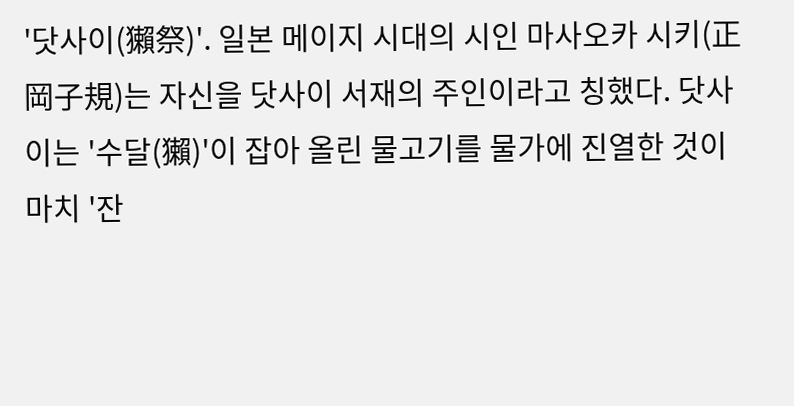'닷사이(獺祭)'. 일본 메이지 시대의 시인 마사오카 시키(正岡子規)는 자신을 닷사이 서재의 주인이라고 칭했다. 닷사이는 '수달(獺)'이 잡아 올린 물고기를 물가에 진열한 것이 마치 '잔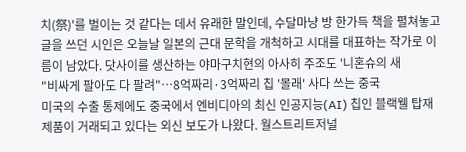치(祭)'를 벌이는 것 같다는 데서 유래한 말인데, 수달마냥 방 한가득 책을 펼쳐놓고 글을 쓰던 시인은 오늘날 일본의 근대 문학을 개척하고 시대를 대표하는 작가로 이름이 남았다. 닷사이를 생산하는 야마구치현의 아사히 주조도 '니혼슈의 새
"비싸게 팔아도 다 팔려"…8억짜리·3억짜리 칩 '몰래' 사다 쓰는 중국
미국의 수출 통제에도 중국에서 엔비디아의 최신 인공지능(AI) 칩인 블랙웰 탑재 제품이 거래되고 있다는 외신 보도가 나왔다. 월스트리트저널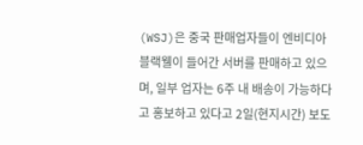(WSJ)은 중국 판매업자들이 엔비디아 블랙웰이 들어간 서버를 판매하고 있으며, 일부 업자는 6주 내 배송이 가능하다고 홍보하고 있다고 2일(현지시간) 보도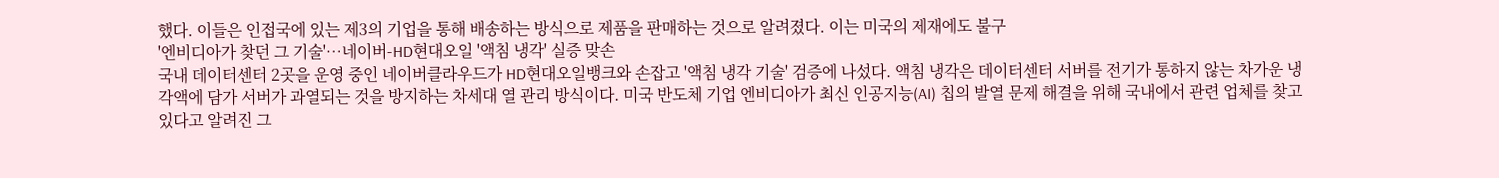했다. 이들은 인접국에 있는 제3의 기업을 통해 배송하는 방식으로 제품을 판매하는 것으로 알려졌다. 이는 미국의 제재에도 불구
'엔비디아가 찾던 그 기술'…네이버-HD현대오일 '액침 냉각' 실증 맞손
국내 데이터센터 2곳을 운영 중인 네이버클라우드가 HD현대오일뱅크와 손잡고 '액침 냉각 기술' 검증에 나섰다. 액침 냉각은 데이터센터 서버를 전기가 통하지 않는 차가운 냉각액에 담가 서버가 과열되는 것을 방지하는 차세대 열 관리 방식이다. 미국 반도체 기업 엔비디아가 최신 인공지능(AI) 칩의 발열 문제 해결을 위해 국내에서 관련 업체를 찾고 있다고 알려진 그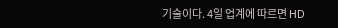기술이다. 4일 업계에 따르면 HD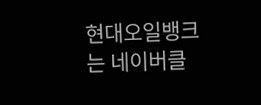현대오일뱅크는 네이버클